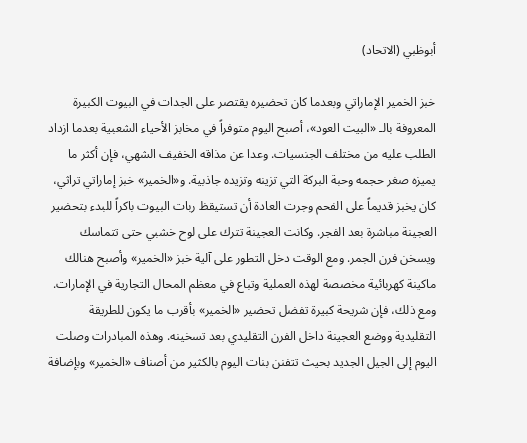أبوظبي (الاتحاد)

خبز الخمير الإماراتي وبعدما كان تحضيره يقتصر على الجدات في البيوت الكبيرة المعروفة بالـ «البيت العود»، أصبح اليوم متوفراً في مخابز الأحياء الشعبية بعدما ازداد الطلب عليه من مختلف الجنسيات. وعدا عن مذاقه الخفيف الشهي، فإن أكثر ما يميزه صغر حجمه وحبة البركة التي تزينه وتزيده جاذبية. و«الخمير» خبز إماراتي تراثي، كان يخبز قديماً على الفحم وجرت العادة أن تستيقظ ربات البيوت باكراً للبدء بتحضير العجينة مباشرة بعد الفجر. وكانت العجينة تترك على لوح خشبي حتى تتماسك ويسخن فرن الجمر. ومع الوقت دخل التطور على آلية خبز «الخمير» وأصبح هنالك ماكينة كهربائية مخصصة لهذه العملية وتباع في معظم المحال التجارية في الإمارات. ومع ذلك، فإن شريحة كبيرة تفضل تحضير «الخمير» بأقرب ما يكون للطريقة التقليدية ووضع العجينة داخل الفرن التقليدي بعد تسخينه. وهذه المبادرات وصلت اليوم إلى الجيل الجديد بحيث تتفنن بنات اليوم بالكثير من أصناف «الخمير» وبإضافة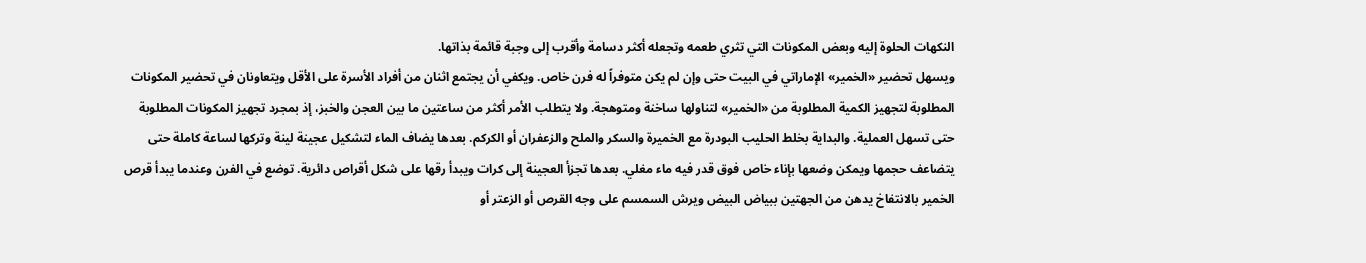النكهات الحلوة إليه وبعض المكونات التي تثري طعمه وتجعله أكثر دسامة وأقرب إلى وجبة قائمة بذاتها.
ويسهل تحضير «الخمير» الإماراتي في البيت حتى وإن لم يكن متوفراً له فرن خاص. ويكفي أن يجتمع اثنان من أفراد الأسرة على الأقل ويتعاونان في تحضير المكونات المطلوبة لتجهيز الكمية المطلوبة من «الخمير» لتناولها ساخنة ومتوهجة. ولا يتطلب الأمر أكثر من ساعتين ما بين العجن والخبز، إذ بمجرد تجهيز المكونات المطلوبة حتى تسهل العملية. والبداية بخلط الحليب البودرة مع الخميرة والسكر والملح والزعفران أو الكركم. بعدها يضاف الماء لتشكيل عجينة لينة وتركها لساعة كاملة حتى يتضاعف حجمها ويمكن وضعها بإناء خاص فوق قدر فيه ماء مغلي. بعدها تجزأ العجينة إلى كرات ويبدأ رقها على شكل أقراص دائرية. توضع في الفرن وعندما يبدأ قرص الخمير بالانتفاخ يدهن من الجهتين ببياض البيض ويرش السمسم على وجه القرص أو الزعتر أو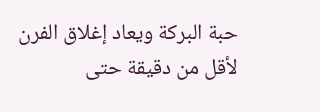حبة البركة ويعاد إغلاق الفرن لأقل من دقيقة حتى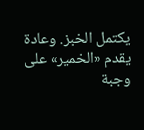يكتمل الخبز. وعادة يقدم «الخمير» على وجبة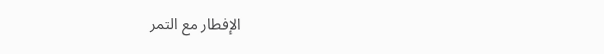الإفطار مع التمر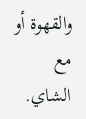والقهوة أو مع الشاي.